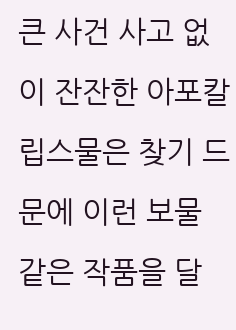큰 사건 사고 없이 잔잔한 아포칼립스물은 찾기 드문에 이런 보물 같은 작품을 달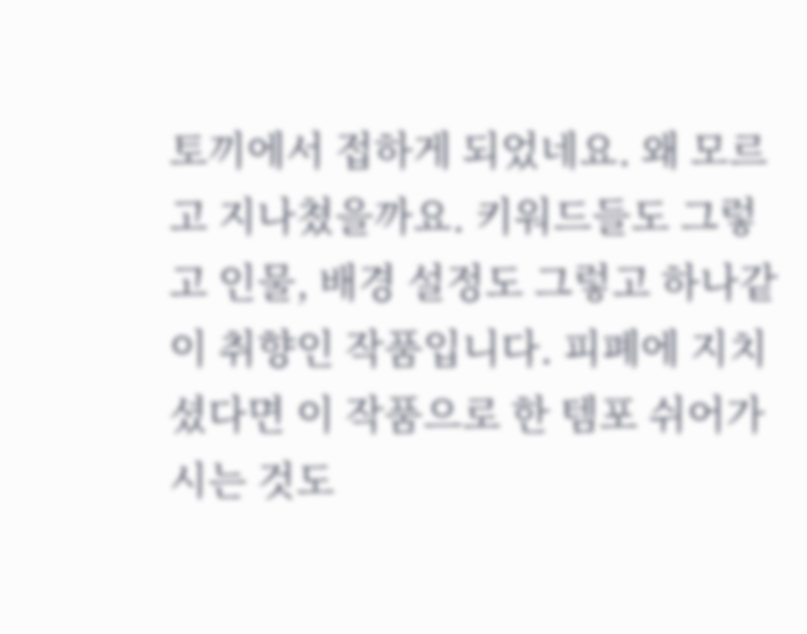토끼에서 접하게 되었네요. 왜 모르고 지나쳤을까요. 키워드들도 그렇고 인물, 배경 설정도 그렇고 하나같이 취향인 작품입니다. 피폐에 지치셨다면 이 작품으로 한 템포 쉬어가시는 것도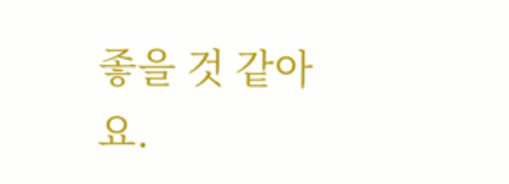좋을 것 같아요.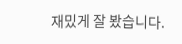재밌게 잘 봤습니다.